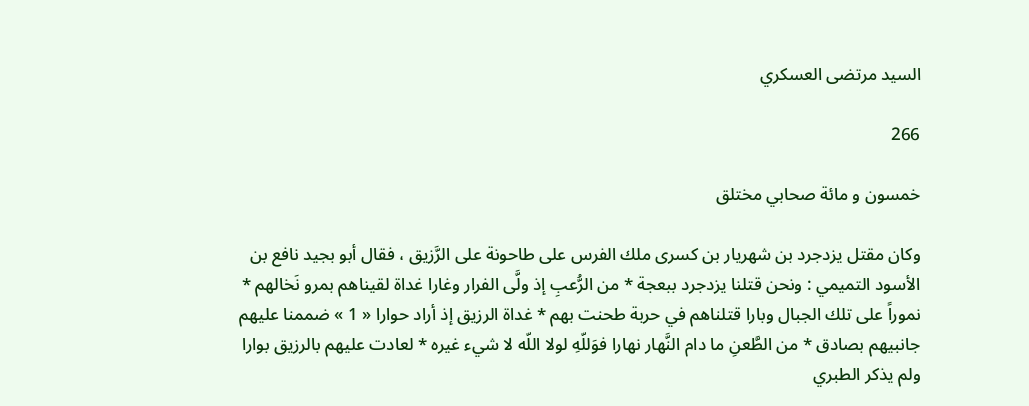السيد مرتضى العسكري

266

خمسون و مائة صحابي مختلق

وكان مقتل يزدجرد بن شهريار بن كسرى ملك الفرس على طاحونة على الرَّزيق ، فقال أبو بجيد نافع بن الأسود التميمي : ونحن قتلنا يزدجرد ببعجة * من الرُّعبِ إذ ولَّى الفرار وغارا غداة لقيناهم بمرو نَخالهم * نموراً على تلك الجبال وبارا قتلناهم في حربة طحنت بهم * غداة الرزيق إذ أراد حوارا « 1 » ضممنا عليهم جانبيهم بصادق * من الطَّعنِ ما دام النَّهار نهارا فوَللّهِ لولا اللّه لا شيء غيره * لعادت عليهم بالرزيق بوارا ولم يذكر الطبري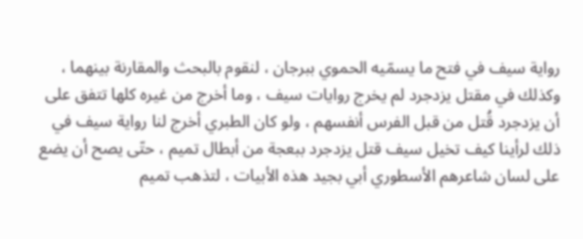رواية سيف في فتح ما يسمّيه الحموي ببرجان ، لنقوم بالبحث والمقارنة بينهما ، وكذلك في مقتل يزدجرد لم يخرج روايات سيف ، وما أخرج من غيره كلها تتفق على أن يزدجرد قُتل من قبل الفرس أنفسهم ، ولو كان الطبري أخرج لنا رواية سيف في ذلك لرأينا كيف تخيل سيف قتل يزدجرد ببعجة من أبطال تميم ، حتّى يصح أن يضع على لسان شاعرهم الأسطوري أبي بجيد هذه الأبيات ، لتذهب تميم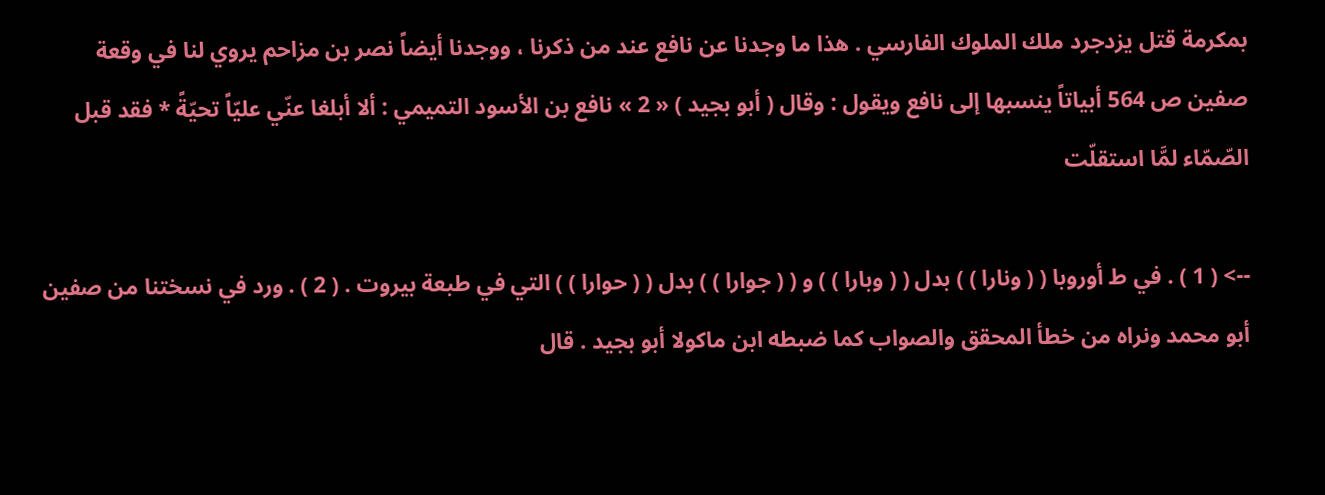بمكرمة قتل يزدجرد ملك الملوك الفارسي . هذا ما وجدنا عن نافع عند من ذكرنا ، ووجدنا أيضاً نصر بن مزاحم يروي لنا في وقعة صفين ص 564 أبياتاً ينسبها إلى نافع ويقول : وقال ( أبو بجيد ) « 2 » نافع بن الأسود التميمي : ألا أبلغا عنّي عليّاً تحيّةً * فقد قبل الصّمّاء لمَّا استقلّت

--> ( 1 ) . في ط أوروبا ( ( ونارا ) ) بدل ( ( وبارا ) ) و ( ( جوارا ) ) بدل ( ( حوارا ) ) التي في طبعة بيروت . ( 2 ) . ورد في نسختنا من صفين أبو محمد ونراه من خطأ المحقق والصواب كما ضبطه ابن ماكولا أبو بجيد . قال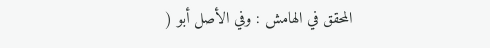المحقق في الهامش : وفي الأصل أبو (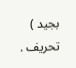بجيد ) تحريف .